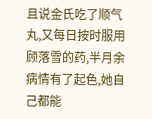且说金氏吃了顺气丸,又每日按时服用顾落雪的药,半月余病情有了起色,她自己都能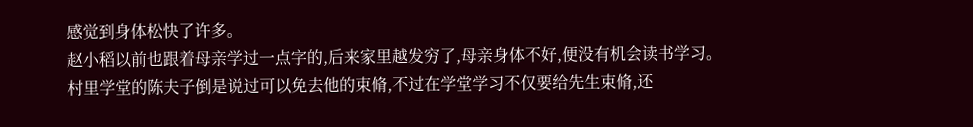感觉到身体松快了许多。
赵小稻以前也跟着母亲学过一点字的,后来家里越发穷了,母亲身体不好,便没有机会读书学习。
村里学堂的陈夫子倒是说过可以免去他的束脩,不过在学堂学习不仅要给先生束脩,还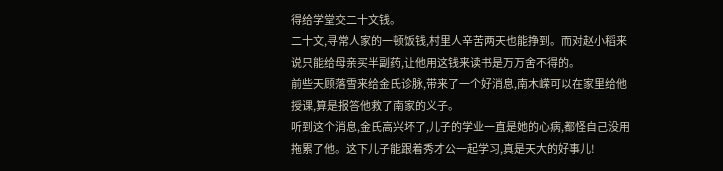得给学堂交二十文钱。
二十文,寻常人家的一顿饭钱,村里人辛苦两天也能挣到。而对赵小稻来说只能给母亲买半副药,让他用这钱来读书是万万舍不得的。
前些天顾落雪来给金氏诊脉,带来了一个好消息,南木嵘可以在家里给他授课,算是报答他救了南家的义子。
听到这个消息,金氏高兴坏了,儿子的学业一直是她的心病,都怪自己没用拖累了他。这下儿子能跟着秀才公一起学习,真是天大的好事儿!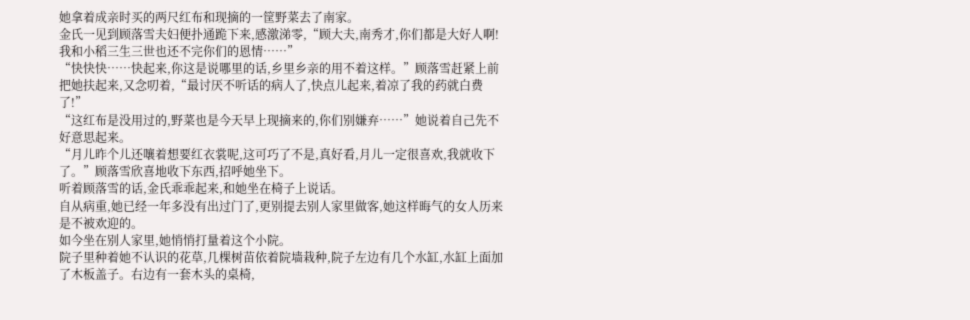她拿着成亲时买的两尺红布和现摘的一筐野菜去了南家。
金氏一见到顾落雪夫妇便扑通跪下来,感激涕零,“顾大夫,南秀才,你们都是大好人啊!我和小稻三生三世也还不完你们的恩情……”
“快快快……快起来,你这是说哪里的话,乡里乡亲的用不着这样。”顾落雪赶紧上前把她扶起来,又念叨着,“最讨厌不听话的病人了,快点儿起来,着凉了我的药就白费了!”
“这红布是没用过的,野菜也是今天早上现摘来的,你们别嫌弃……”她说着自己先不好意思起来。
“月儿昨个儿还嚷着想要红衣裳呢,这可巧了不是,真好看,月儿一定很喜欢,我就收下了。”顾落雪欣喜地收下东西,招呼她坐下。
听着顾落雪的话,金氏乖乖起来,和她坐在椅子上说话。
自从病重,她已经一年多没有出过门了,更别提去别人家里做客,她这样晦气的女人历来是不被欢迎的。
如今坐在别人家里,她悄悄打量着这个小院。
院子里种着她不认识的花草,几棵树苗依着院墙栽种,院子左边有几个水缸,水缸上面加了木板盖子。右边有一套木头的桌椅,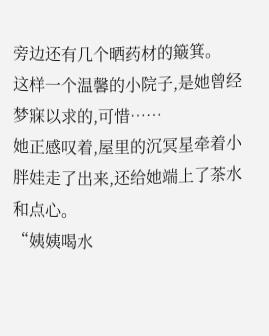旁边还有几个晒药材的簸箕。
这样一个温馨的小院子,是她曾经梦寐以求的,可惜……
她正感叹着,屋里的沉冥星牵着小胖娃走了出来,还给她端上了茶水和点心。
“姨姨喝水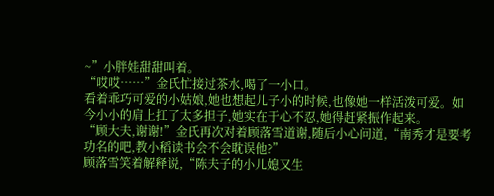~”小胖娃甜甜叫着。
“哎哎……”金氏忙接过茶水,喝了一小口。
看着乖巧可爱的小姑娘,她也想起儿子小的时候,也像她一样活泼可爱。如今小小的肩上扛了太多担子,她实在于心不忍,她得赶紧振作起来。
“顾大夫,谢谢!”金氏再次对着顾落雪道谢,随后小心问道,“南秀才是要考功名的吧,教小稻读书会不会耽误他?”
顾落雪笑着解释说,“陈夫子的小儿媳又生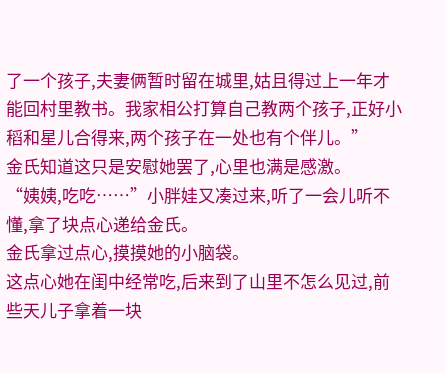了一个孩子,夫妻俩暂时留在城里,姑且得过上一年才能回村里教书。我家相公打算自己教两个孩子,正好小稻和星儿合得来,两个孩子在一处也有个伴儿。”
金氏知道这只是安慰她罢了,心里也满是感激。
“姨姨,吃吃……”小胖娃又凑过来,听了一会儿听不懂,拿了块点心递给金氏。
金氏拿过点心,摸摸她的小脑袋。
这点心她在闺中经常吃,后来到了山里不怎么见过,前些天儿子拿着一块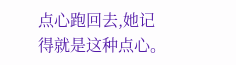点心跑回去,她记得就是这种点心。